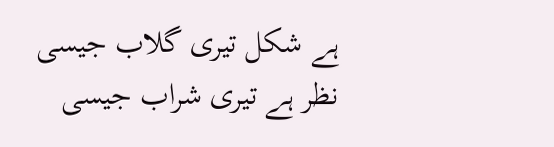ہے شکل تیری گلاب جیسی
نظر ہے تیری شراب جیسی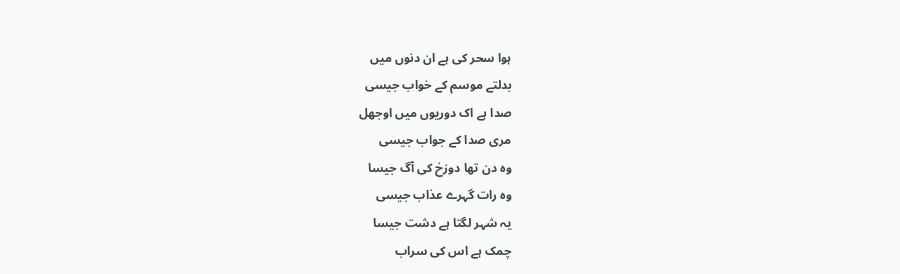ہوا سحر کی ہے ان دنوں میں
بدلتے موسم کے خواب جیسی
صدا ہے اک دوریوں میں اوجھل
مری صدا کے جواب جیسی
وہ دن تھا دوزخ کی آگ جیسا
وہ رات گہرے عذاب جیسی
یہ شہر لگتا ہے دشت جیسا
چمک ہے اس کی سراب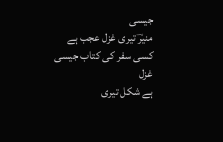جیسی
منیرؔ تیری غزل عجب ہے
کسی سفر کی کتاب جیسی
غزل
ہے شکل تیری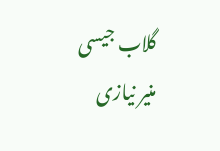گلاب جیسی
منیر نیازی